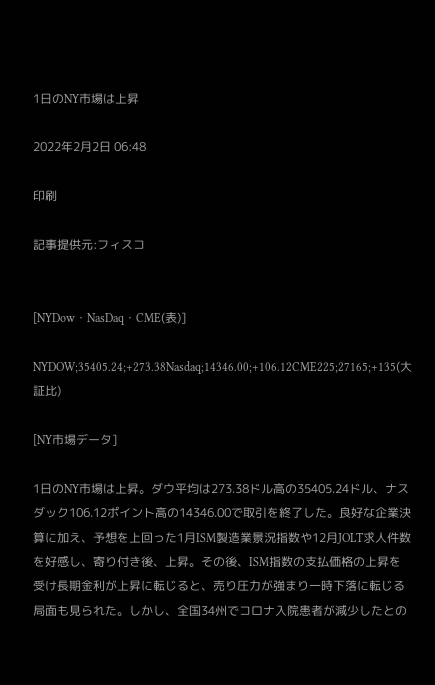1日のNY市場は上昇

2022年2月2日 06:48

印刷

記事提供元:フィスコ


[NYDow・NasDaq・CME(表)]

NYDOW;35405.24;+273.38Nasdaq;14346.00;+106.12CME225;27165;+135(大証比)

[NY市場データ]

1日のNY市場は上昇。ダウ平均は273.38ドル高の35405.24ドル、ナスダック106.12ポイント高の14346.00で取引を終了した。良好な企業決算に加え、予想を上回った1月ISM製造業景況指数や12月JOLT求人件数を好感し、寄り付き後、上昇。その後、ISM指数の支払価格の上昇を受け長期金利が上昇に転じると、売り圧力が強まり一時下落に転じる局面も見られた。しかし、全国34州でコロナ入院患者が減少したとの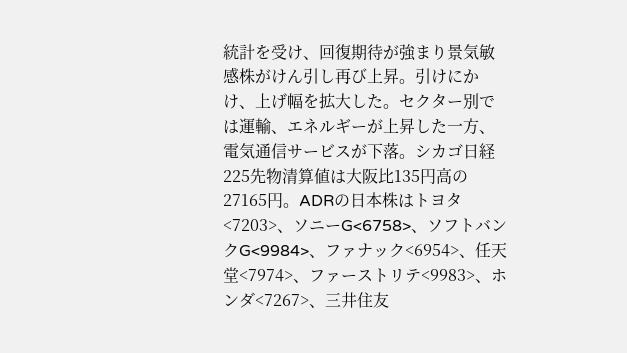統計を受け、回復期待が強まり景気敏感株がけん引し再び上昇。引けにかけ、上げ幅を拡大した。セクター別では運輸、エネルギーが上昇した一方、電気通信サービスが下落。シカゴ日経225先物清算値は大阪比135円高の27165円。ADRの日本株はトヨタ<7203>、ソニーG<6758>、ソフトバンクG<9984>、ファナック<6954>、任天堂<7974>、ファーストリテ<9983>、ホンダ<7267>、三井住友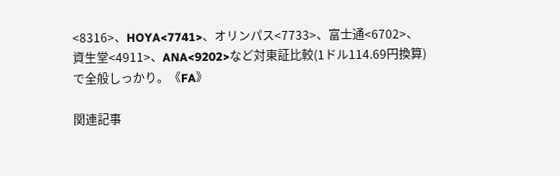<8316>、HOYA<7741>、オリンパス<7733>、富士通<6702>、資生堂<4911>、ANA<9202>など対東証比較(1ドル114.69円換算)で全般しっかり。《FA》

関連記事